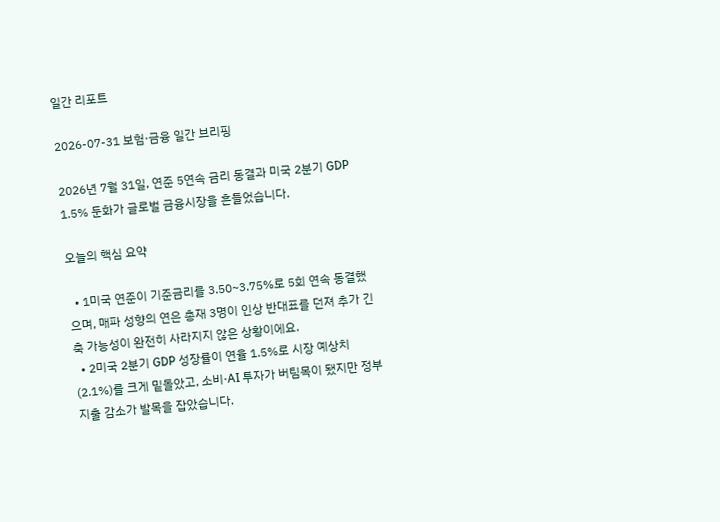일간 리포트

2026-07-31 보험·금융 일간 브리핑

2026년 7월 31일, 연준 5연속 금리 동결과 미국 2분기 GDP 1.5% 둔화가 글로벌 금융시장을 흔들었습니다.

오늘의 핵심 요약

  • 1미국 연준이 기준금리를 3.50~3.75%로 5회 연속 동결했으며, 매파 성향의 연은 총재 3명이 인상 반대표를 던져 추가 긴축 가능성이 완전히 사라지지 않은 상황이에요.
  • 2미국 2분기 GDP 성장률이 연율 1.5%로 시장 예상치(2.1%)를 크게 밑돌았고, 소비·AI 투자가 버팀목이 됐지만 정부 지출 감소가 발목을 잡았습니다.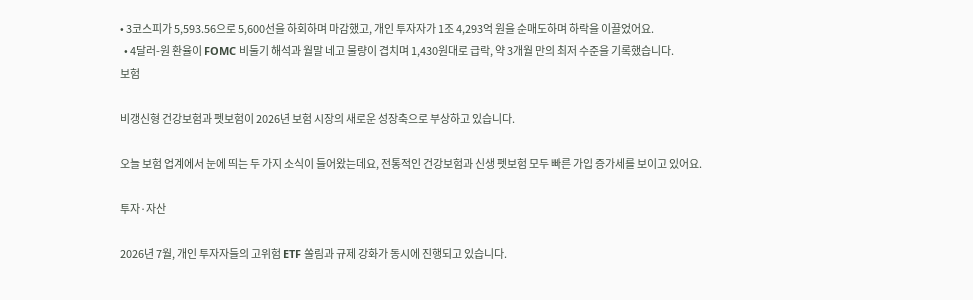• 3코스피가 5,593.56으로 5,600선을 하회하며 마감했고, 개인 투자자가 1조 4,293억 원을 순매도하며 하락을 이끌었어요.
  • 4달러-원 환율이 FOMC 비둘기 해석과 월말 네고 물량이 겹치며 1,430원대로 급락, 약 3개월 만의 최저 수준을 기록했습니다.
보험

비갱신형 건강보험과 펫보험이 2026년 보험 시장의 새로운 성장축으로 부상하고 있습니다.

오늘 보험 업계에서 눈에 띄는 두 가지 소식이 들어왔는데요, 전통적인 건강보험과 신생 펫보험 모두 빠른 가입 증가세를 보이고 있어요.

투자·자산

2026년 7월, 개인 투자자들의 고위험 ETF 쏠림과 규제 강화가 동시에 진행되고 있습니다.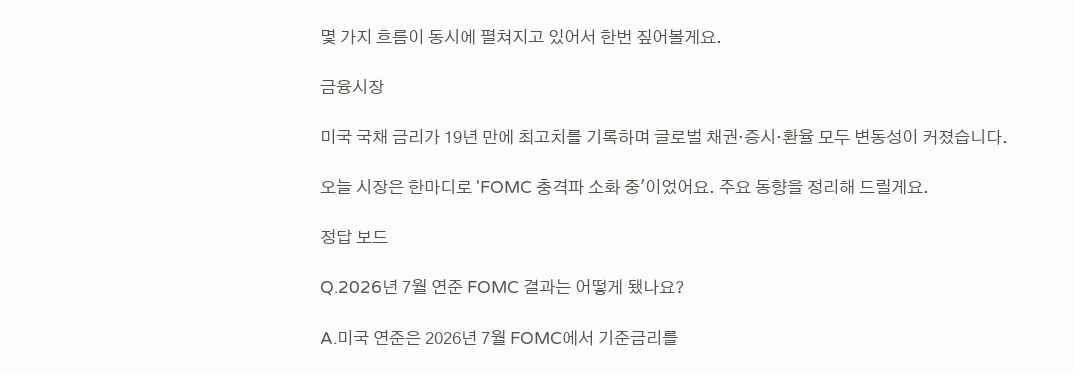몇 가지 흐름이 동시에 펼쳐지고 있어서 한번 짚어볼게요.

금융시장

미국 국채 금리가 19년 만에 최고치를 기록하며 글로벌 채권·증시·환율 모두 변동성이 커졌습니다.

오늘 시장은 한마디로 'FOMC 충격파 소화 중'이었어요. 주요 동향을 정리해 드릴게요.

정답 보드

Q.2026년 7월 연준 FOMC 결과는 어떻게 됐나요?

A.미국 연준은 2026년 7월 FOMC에서 기준금리를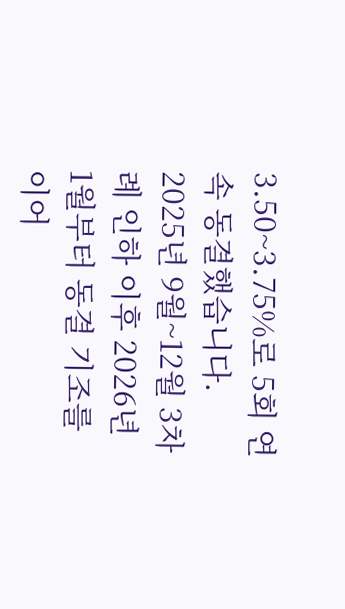3.50~3.75%로 5회 연속 동결했습니다. 2025년 9월~12월 3차례 인하 이후 2026년 1월부터 동결 기조를 이어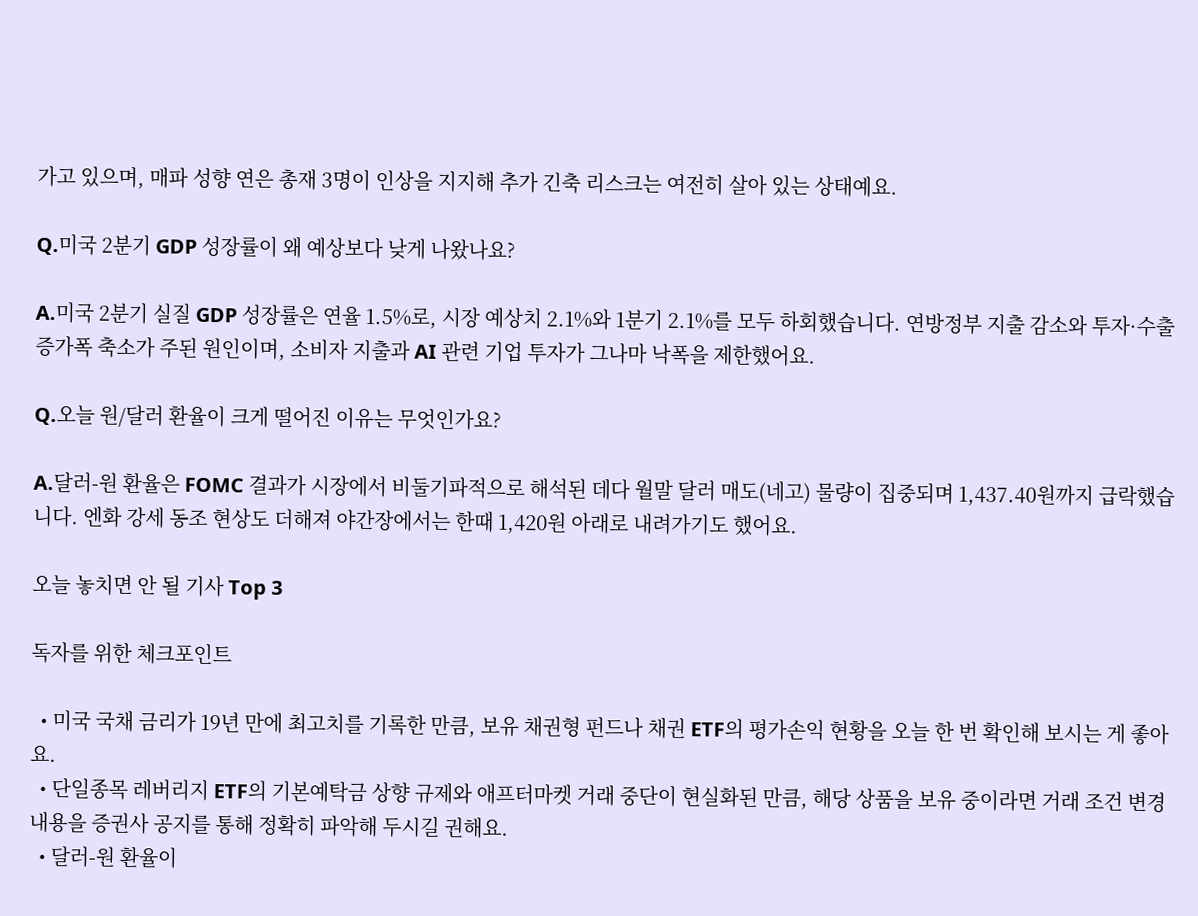가고 있으며, 매파 성향 연은 총재 3명이 인상을 지지해 추가 긴축 리스크는 여전히 살아 있는 상태예요.

Q.미국 2분기 GDP 성장률이 왜 예상보다 낮게 나왔나요?

A.미국 2분기 실질 GDP 성장률은 연율 1.5%로, 시장 예상치 2.1%와 1분기 2.1%를 모두 하회했습니다. 연방정부 지출 감소와 투자·수출 증가폭 축소가 주된 원인이며, 소비자 지출과 AI 관련 기업 투자가 그나마 낙폭을 제한했어요.

Q.오늘 원/달러 환율이 크게 떨어진 이유는 무엇인가요?

A.달러-원 환율은 FOMC 결과가 시장에서 비둘기파적으로 해석된 데다 월말 달러 매도(네고) 물량이 집중되며 1,437.40원까지 급락했습니다. 엔화 강세 동조 현상도 더해져 야간장에서는 한때 1,420원 아래로 내려가기도 했어요.

오늘 놓치면 안 될 기사 Top 3

독자를 위한 체크포인트

  • 미국 국채 금리가 19년 만에 최고치를 기록한 만큼, 보유 채권형 펀드나 채권 ETF의 평가손익 현황을 오늘 한 번 확인해 보시는 게 좋아요.
  • 단일종목 레버리지 ETF의 기본예탁금 상향 규제와 애프터마켓 거래 중단이 현실화된 만큼, 해당 상품을 보유 중이라면 거래 조건 변경 내용을 증권사 공지를 통해 정확히 파악해 두시길 권해요.
  • 달러-원 환율이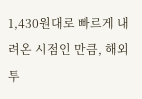1,430원대로 빠르게 내려온 시점인 만큼, 해외 투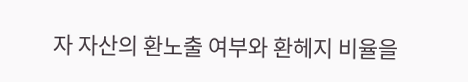자 자산의 환노출 여부와 환헤지 비율을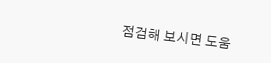점검해 보시면 도움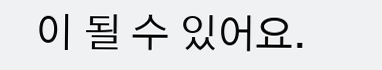이 될 수 있어요.